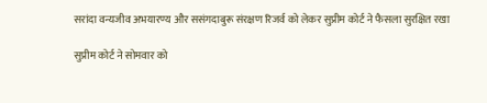सरांदा वन्यजीव अभयारण्य और ससंगदाबुरू संरक्षण रिजर्व को लेकर सुप्रीम कोर्ट ने फैसला सुरक्षित रखा

सुप्रीम कोर्ट ने सोमवार को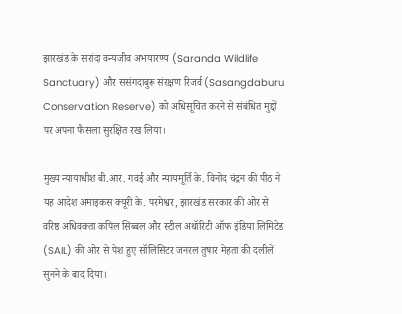झारखंड के सरांदा वन्यजीव अभयारण्य (Saranda Wildlife Sanctuary) और ससंगदाबुरू संरक्षण रिजर्व (Sasangdaburu Conservation Reserve) को अधिसूचित करने से संबंधित मुद्दों पर अपना फैसला सुरक्षित रख लिया।

मुख्य न्यायाधीश बी.आर. गवई और न्यायमूर्ति के. विनोद चंद्रन की पीठ ने यह आदेश अमाइकस क्यूरी के. परमेश्वर, झारखंड सरकार की ओर से वरिष्ठ अधिवक्ता कपिल सिब्बल और स्टील अथॉरिटी ऑफ इंडिया लिमिटेड (SAIL) की ओर से पेश हुए सॉलिसिटर जनरल तुषार मेहता की दलीलें सुनने के बाद दिया।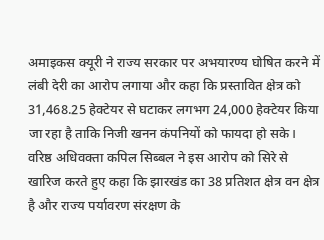अमाइकस क्यूरी ने राज्य सरकार पर अभयारण्य घोषित करने में लंबी देरी का आरोप लगाया और कहा कि प्रस्तावित क्षेत्र को 31,468.25 हेक्टेयर से घटाकर लगभग 24,000 हेक्टेयर किया जा रहा है ताकि निजी खनन कंपनियों को फायदा हो सके।
वरिष्ठ अधिवक्ता कपिल सिब्बल ने इस आरोप को सिरे से खारिज करते हुए कहा कि झारखंड का 38 प्रतिशत क्षेत्र वन क्षेत्र है और राज्य पर्यावरण संरक्षण के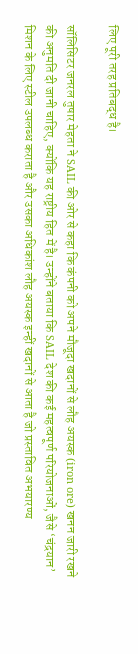लिए पूरी तरह प्रतिबद्ध है।

सॉलिसिटर जनरल तुषार मेहता ने SAIL की ओर से कहा कि कंपनी को अपने मौजूदा खदानों से लौह अयस्क (iron ore) खनन जारी रखने की अनुमति दी जानी चाहिए, क्योंकि यह राष्ट्रीय हित में है। उन्होंने बताया कि SAIL देश की कई महत्वपूर्ण परियोजनाओं, जैसे ‘चंद्रयान’ मिशन के लिए स्टील उपलब्ध कराता है और उसका अधिकांश लौह अयस्क इन्हीं खदानों से आता है जो प्रस्तावित अभयारण्य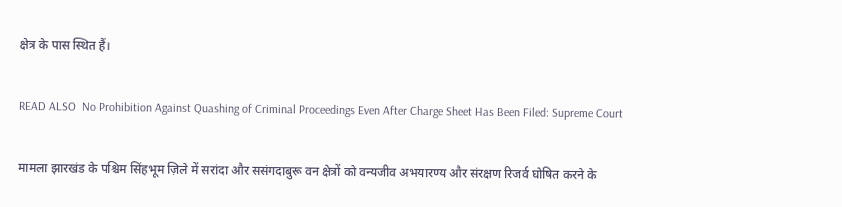क्षेत्र के पास स्थित हैं।

READ ALSO  No Prohibition Against Quashing of Criminal Proceedings Even After Charge Sheet Has Been Filed: Supreme Court

मामला झारखंड के पश्चिम सिंहभूम ज़िले में सरांदा और ससंगदाबुरू वन क्षेत्रों को वन्यजीव अभयारण्य और संरक्षण रिजर्व घोषित करने के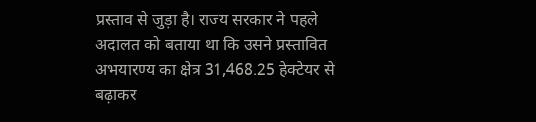प्रस्ताव से जुड़ा है। राज्य सरकार ने पहले अदालत को बताया था कि उसने प्रस्तावित अभयारण्य का क्षेत्र 31,468.25 हेक्टेयर से बढ़ाकर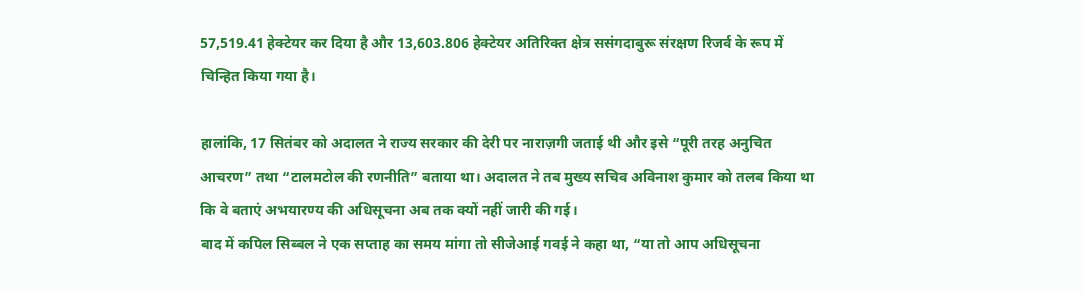57,519.41 हेक्टेयर कर दिया है और 13,603.806 हेक्टेयर अतिरिक्त क्षेत्र ससंगदाबुरू संरक्षण रिजर्व के रूप में चिन्हित किया गया है।

हालांकि, 17 सितंबर को अदालत ने राज्य सरकार की देरी पर नाराज़गी जताई थी और इसे “पूरी तरह अनुचित आचरण” तथा “टालमटोल की रणनीति” बताया था। अदालत ने तब मुख्य सचिव अविनाश कुमार को तलब किया था कि वे बताएं अभयारण्य की अधिसूचना अब तक क्यों नहीं जारी की गई।
बाद में कपिल सिब्बल ने एक सप्ताह का समय मांगा तो सीजेआई गवई ने कहा था, “या तो आप अधिसूचना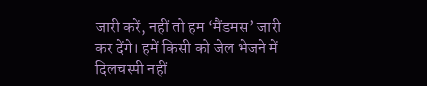जारी करें, नहीं तो हम ‘मैंडमस’ जारी कर देंगे। हमें किसी को जेल भेजने में दिलचस्पी नहीं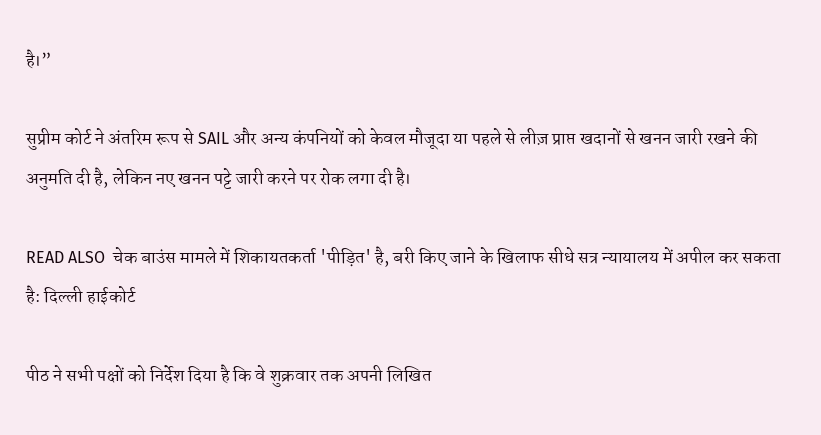है।”

सुप्रीम कोर्ट ने अंतरिम रूप से SAIL और अन्य कंपनियों को केवल मौजूदा या पहले से लीज़ प्राप्त खदानों से खनन जारी रखने की अनुमति दी है, लेकिन नए खनन पट्टे जारी करने पर रोक लगा दी है।

READ ALSO  चेक बाउंस मामले में शिकायतकर्ता 'पीड़ित' है, बरी किए जाने के खिलाफ सीधे सत्र न्यायालय में अपील कर सकता है: दिल्ली हाईकोर्ट

पीठ ने सभी पक्षों को निर्देश दिया है कि वे शुक्रवार तक अपनी लिखित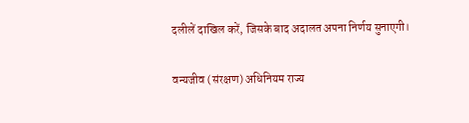दलीलें दाखिल करें, जिसके बाद अदालत अपना निर्णय सुनाएगी।

वन्यजीव (संरक्षण) अधिनियम राज्य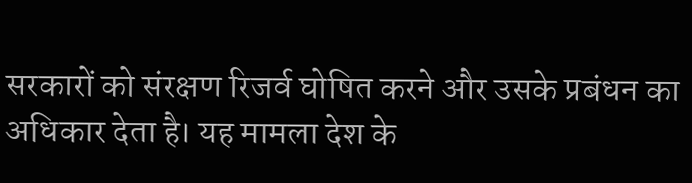सरकारों को संरक्षण रिजर्व घोषित करने और उसके प्रबंधन का अधिकार देता है। यह मामला देश के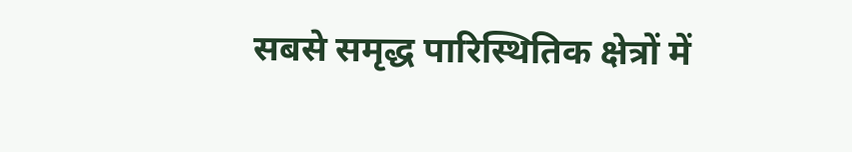सबसे समृद्ध पारिस्थितिक क्षेत्रों में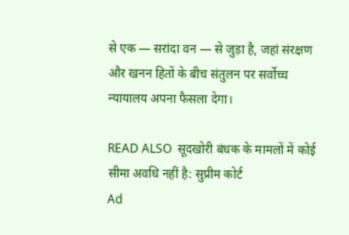से एक — सरांदा वन — से जुड़ा है, जहां संरक्षण और खनन हितों के बीच संतुलन पर सर्वोच्च न्यायालय अपना फैसला देगा।

READ ALSO  सूदखोरी बंधक के मामलों में कोई सीमा अवधि नहीं है: सुप्रीम कोर्ट
Ad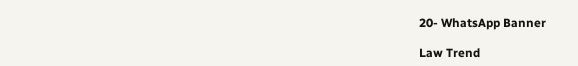20- WhatsApp Banner

Law Trend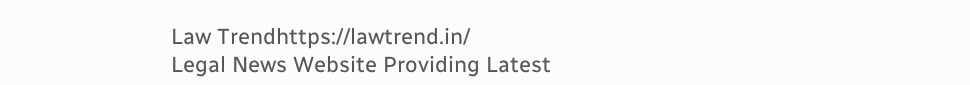Law Trendhttps://lawtrend.in/
Legal News Website Providing Latest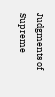Judgments of Supreme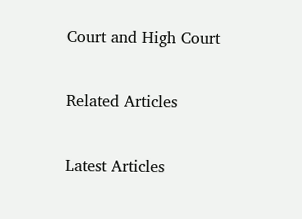Court and High Court

Related Articles

Latest Articles